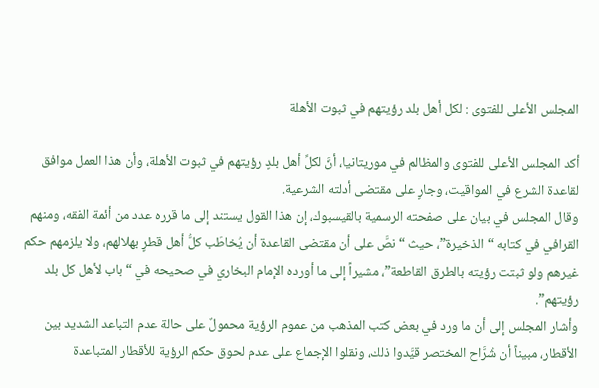المجلس الأعلى للفتوى : لكل أهل بلد رؤيتهم في ثبوت الأهلة

أكد المجلس الأعلى للفتوى والمظالم في موريتانيا، أنَّ لكلِّ أهل بلدٍ رؤيتهم في ثبوت الأهلة، وأن هذا العمل موافق لقاعدة الشرع في المواقيت، وجارٍ على مقتضى أدلته الشرعية.
وقال المجلس في بيان على صفحته الرسمية بالقيسبوك، إن هذا القول يستند إلى ما قرره عدد من أئمة الفقه، ومنهم القرافي في كتابه “الذخيرة”، حيث “نصَّ على أن مقتضى القاعدة أن يُخاطَب كلُّ أهل قطرٍ بهلالهم، ولا يلزمهم حكم غيرهم ولو ثبتت رؤيته بالطرق القاطعة”، مشيراً إلى ما أورده الإمام البخاري في صحيحه في “باب لأهل كل بلد رؤيتهم”.
وأشار المجلس إلى أن ما ورد في بعض كتب المذهب من عموم الرؤية محمولٌ على حالة عدم التباعد الشديد بين الأقطار، مبيناً أن شُرَّاح المختصر قيَّدوا ذلك، ونقلوا الإجماع على عدم لحوق حكم الرؤية للأقطار المتباعدة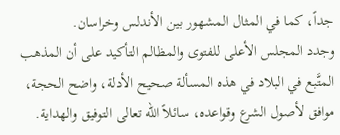جداً، كما في المثال المشهور بين الأندلس وخراسان.
وجدد المجلس الأعلى للفتوى والمظالم التأكيد على أن المذهب المتَّبع في البلاد في هذه المسألة صحيح الأدلة، واضح الحجة، موافق لأصول الشرع وقواعده، سائلاً الله تعالى التوفيق والهداية.